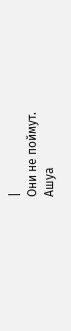|
Они не поймут.
Ашуа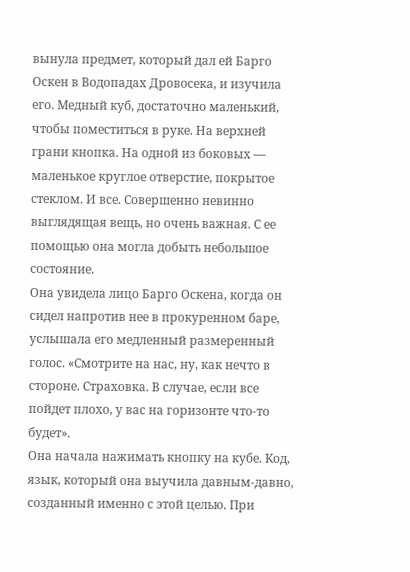вынула предмет, который дал ей Барго Оскен в Водопадах Дровосека, и изучила его. Медный куб, достаточно маленький, чтобы поместиться в руке. На верхней грани кнопка. На одной из боковых — маленькое круглое отверстие, покрытое стеклом. И все. Совершенно невинно выглядящая вещь, но очень важная. С ее помощью она могла добыть небольшое состояние.
Она увидела лицо Барго Оскена, когда он сидел напротив нее в прокуренном баре, услышала его медленный размеренный голос. «Смотрите на нас, ну, как нечто в стороне. Страховка. В случае, если все пойдет плохо, у вас на горизонте что-то будет».
Она начала нажимать кнопку на кубе. Код, язык, который она выучила давным-давно, созданный именно с этой целью. При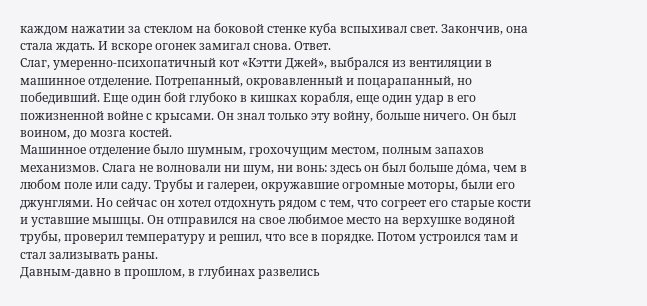каждом нажатии за стеклом на боковой стенке куба вспыхивал свет. Закончив, она стала ждать. И вскоре огонек замигал снова. Ответ.
Слаг, умеренно-психопатичный кот «Кэтти Джей», выбрался из вентиляции в машинное отделение. Потрепанный, окровавленный и поцарапанный, но победивший. Еще один бой глубоко в кишках корабля, еще один удар в его пожизненной войне с крысами. Он знал только эту войну, больше ничего. Он был воином, до мозга костей.
Машинное отделение было шумным, грохочущим местом, полным запахов механизмов. Слага не волновали ни шум, ни вонь: здесь он был больше до́ма, чем в любом поле или саду. Трубы и галереи, окружавшие огромные моторы, были его джунглями. Но сейчас он хотел отдохнуть рядом с тем, что согреет его старые кости и уставшие мышцы. Он отправился на свое любимое место на верхушке водяной трубы, проверил температуру и решил, что все в порядке. Потом устроился там и стал зализывать раны.
Давным-давно в прошлом, в глубинах развелись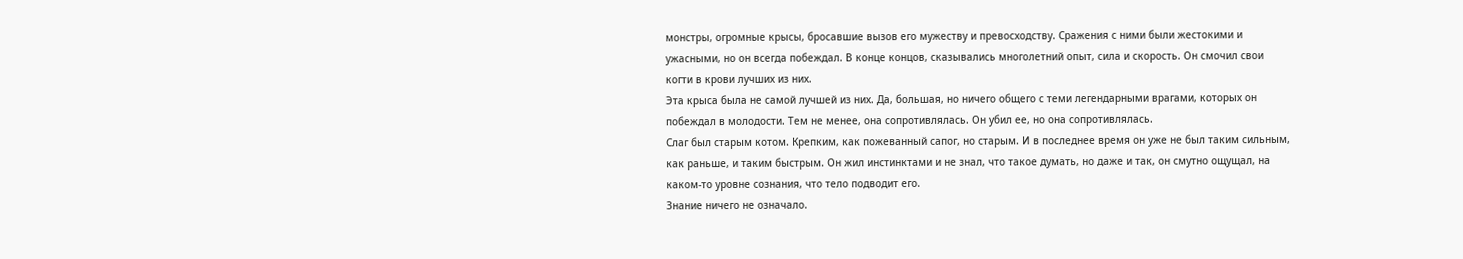монстры, огромные крысы, бросавшие вызов его мужеству и превосходству. Сражения с ними были жестокими и ужасными, но он всегда побеждал. В конце концов, сказывались многолетний опыт, сила и скорость. Он смочил свои когти в крови лучших из них.
Эта крыса была не самой лучшей из них. Да, большая, но ничего общего с теми легендарными врагами, которых он побеждал в молодости. Тем не менее, она сопротивлялась. Он убил ее, но она сопротивлялась.
Слаг был старым котом. Крепким, как пожеванный сапог, но старым. И в последнее время он уже не был таким сильным, как раньше, и таким быстрым. Он жил инстинктами и не знал, что такое думать, но даже и так, он смутно ощущал, на каком-то уровне сознания, что тело подводит его.
Знание ничего не означало.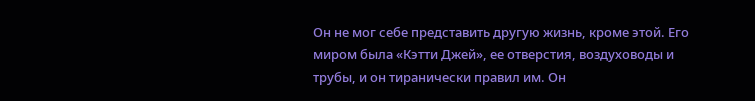Он не мог себе представить другую жизнь, кроме этой. Его миром была «Кэтти Джей», ее отверстия, воздуховоды и трубы, и он тиранически правил им. Он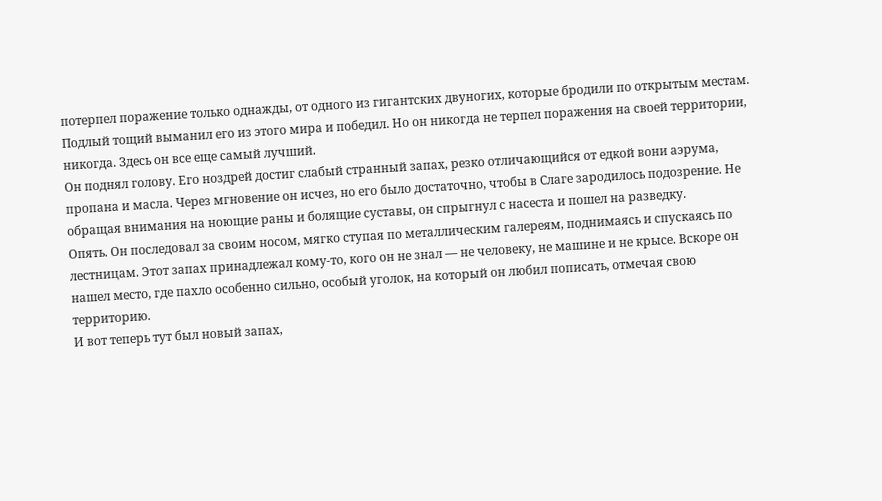потерпел поражение только однажды, от одного из гигантских двуногих, которые бродили по открытым местам. Подлый тощий выманил его из этого мира и победил. Но он никогда не терпел поражения на своей территории, никогда. Здесь он все еще самый лучший.
Он поднял голову. Его ноздрей достиг слабый странный запах, резко отличающийся от едкой вони аэрума, пропана и масла. Через мгновение он исчез, но его было достаточно, чтобы в Слаге зародилось подозрение. Не обращая внимания на ноющие раны и болящие суставы, он спрыгнул с насеста и пошел на разведку.
Опять. Он последовал за своим носом, мягко ступая по металлическим галереям, поднимаясь и спускаясь по лестницам. Этот запах принадлежал кому-то, кого он не знал — не человеку, не машине и не крысе. Вскоре он нашел место, где пахло особенно сильно, особый уголок, на который он любил пописать, отмечая свою территорию.
И вот теперь тут был новый запах,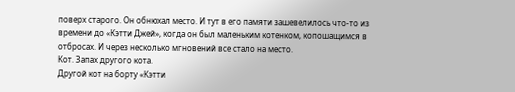поверх старого. Он обнюхал место. И тут в его памяти зашевелилось что-то из времени до «Кэтти Джей», когда он был маленьким котенком, копошащимся в отбросах. И через несколько мгновений все стало на место.
Кот. Запах другого кота.
Другой кот на борту «Кэтти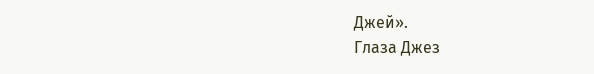Джей».
Глаза Джез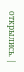открылись. |